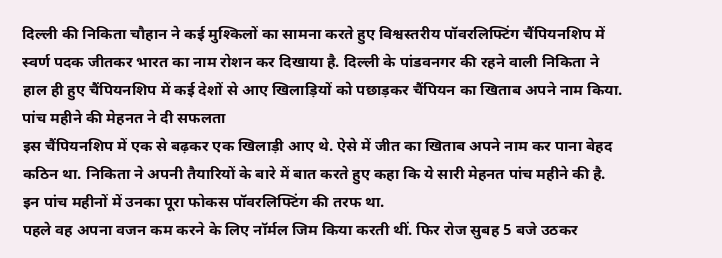दिल्ली की निकिता चौहान ने कई मुश्किलों का सामना करते हुए विश्वस्तरीय पॉवरलिफ्टिंग चैंपियनशिप में स्वर्ण पदक जीतकर भारत का नाम रोशन कर दिखाया है. दिल्ली के पांडवनगर की रहने वाली निकिता ने हाल ही हुए चैंपियनशिप में कई देशों से आए खिलाड़ियों को पछाड़कर चैंपियन का खिताब अपने नाम किया.
पांच महीने की मेहनत ने दी सफलता
इस चैंपियनशिप में एक से बढ़कर एक खिलाड़ी आए थे. ऐसे में जीत का खिताब अपने नाम कर पाना बेहद कठिन था. निकिता ने अपनी तैयारियों के बारे में बात करते हुए कहा कि ये सारी मेहनत पांच महीने की है. इन पांच महीनों में उनका पूरा फोकस पॉवरलिफ्टिंग की तरफ था.
पहले वह अपना वजन कम करने के लिए नॉर्मल जिम किया करती थीं. फिर रोज सुबह 5 बजे उठकर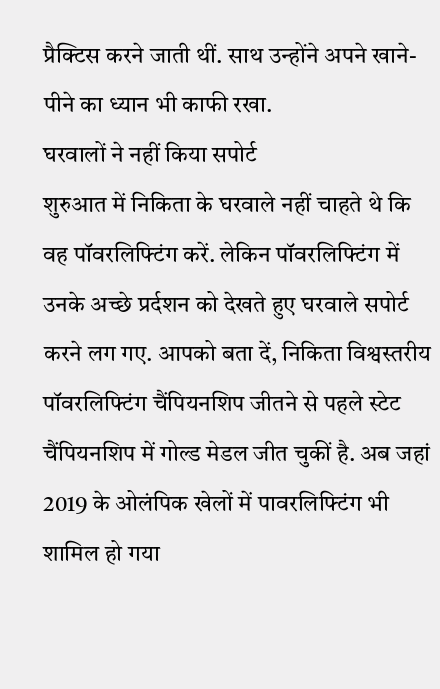प्रैक्टिस करने जाती थीं. साथ उन्होंने अपने खाने-पीने का ध्यान भी काफी रखा.
घरवालों ने नहीं किया सपोर्ट
शुरुआत में निकिता के घरवाले नहीं चाहते थे कि वह पॉवरलिफ्टिंग करें. लेकिन पॉवरलिफ्टिंग में उनके अच्छे प्रर्दशन को देखते हुए घरवाले सपोर्ट करने लग गए. आपको बता दें, निकिता विश्वस्तरीय पॉवरलिफ्टिंग चैंपियनशिप जीतने से पहले स्टेट चैंपियनशिप में गोल्ड मेडल जीत चुकीं है. अब जहां 2019 के ओलंपिक खेलों में पावरलिफ्टिंग भी शामिल हो गया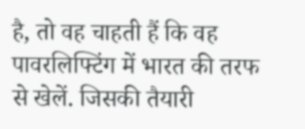है, तो वह चाहती हैं कि वह पावरलिफ्टिंग में भारत की तरफ से खेलें. जिसकी तैयारी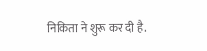निकिता ने शुरू कर दी है.